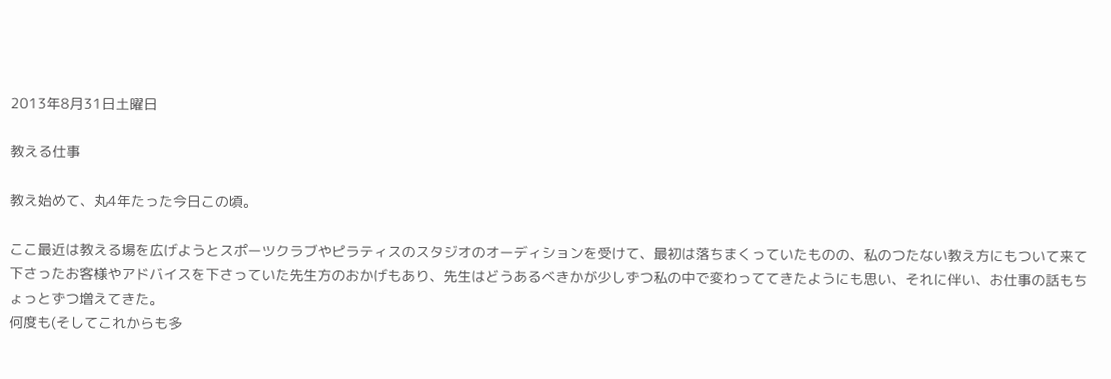2013年8月31日土曜日

教える仕事

教え始めて、丸4年たった今日この頃。

ここ最近は教える場を広げようとスポーツクラブやピラティスのスタジオのオーディションを受けて、最初は落ちまくっていたものの、私のつたない教え方にもついて来て下さったお客様やアドバイスを下さっていた先生方のおかげもあり、先生はどうあるべきかが少しずつ私の中で変わっててきたようにも思い、それに伴い、お仕事の話もちょっとずつ増えてきた。
何度も(そしてこれからも多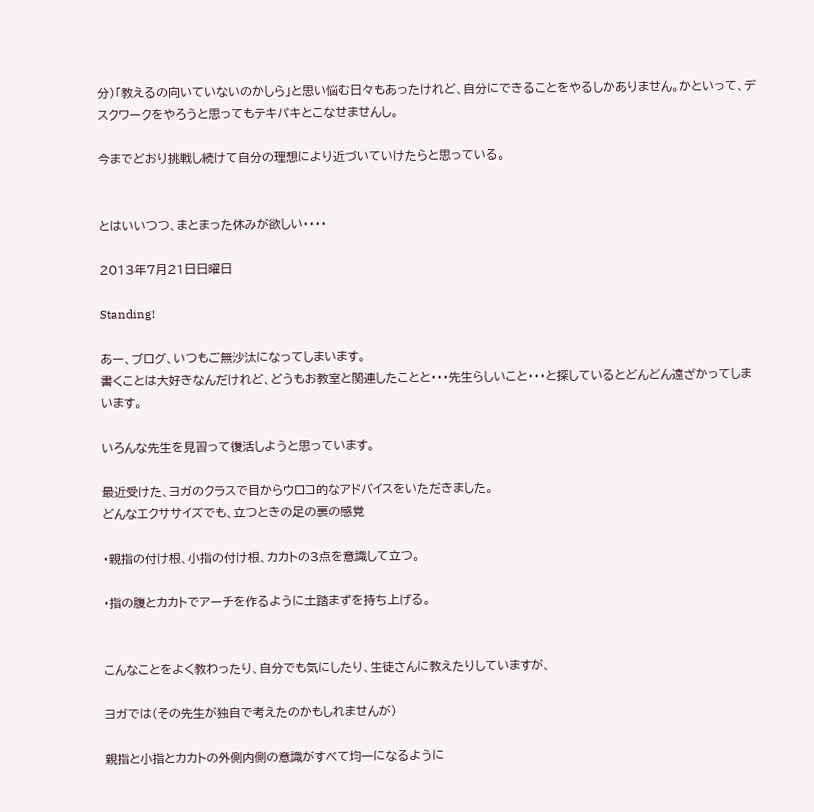分)「教えるの向いていないのかしら」と思い悩む日々もあったけれど、自分にできることをやるしかありません。かといって、デスクワークをやろうと思ってもテキパキとこなせませんし。

今までどおり挑戦し続けて自分の理想により近づいていけたらと思っている。


とはいいつつ、まとまった休みが欲しい・・・・

2013年7月21日日曜日

Standing!

あー、ブログ、いつもご無沙汰になってしまいます。
書くことは大好きなんだけれど、どうもお教室と関連したことと・・・先生らしいこと・・・と探しているとどんどん遠ざかってしまいます。

いろんな先生を見習って復活しようと思っています。

最近受けた、ヨガのクラスで目からウロコ的なアドバイスをいただきました。
どんなエクササイズでも、立つときの足の裏の感覚

・親指の付け根、小指の付け根、カカトの3点を意識して立つ。

・指の腹とカカトでアーチを作るように土踏まずを持ち上げる。


こんなことをよく教わったり、自分でも気にしたり、生徒さんに教えたりしていますが、

ヨガでは(その先生が独自で考えたのかもしれませんが)

親指と小指とカカトの外側内側の意識がすべて均一になるように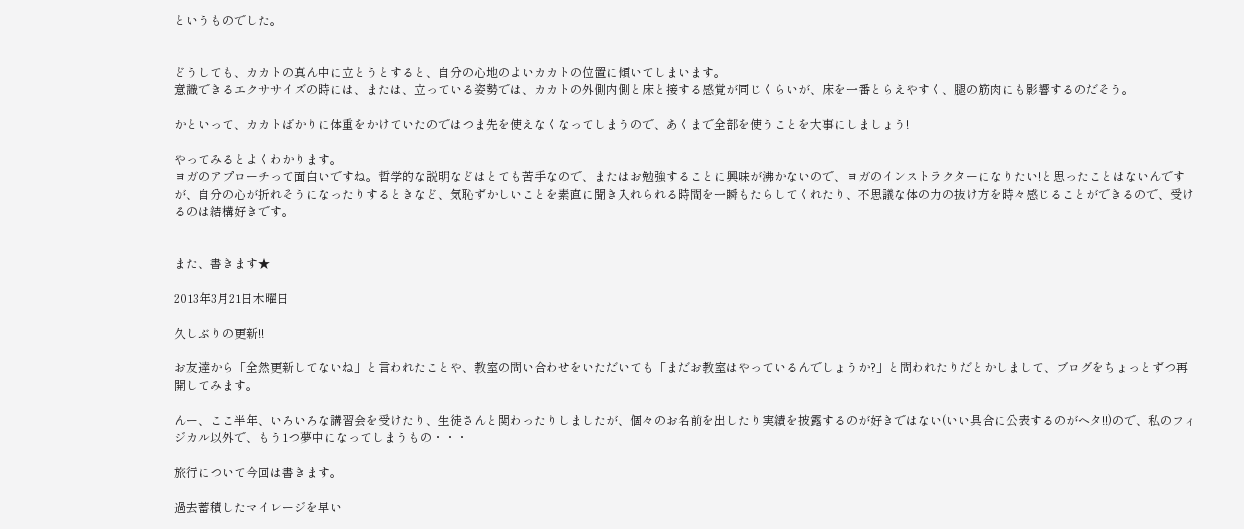というものでした。


どうしても、カカトの真ん中に立とうとすると、自分の心地のよいカカトの位置に傾いてしまいます。
意識できるエクササイズの時には、または、立っている姿勢では、カカトの外側内側と床と接する感覚が同じくらいが、床を一番とらえやすく、腿の筋肉にも影響するのだそう。

かといって、カカトばかりに体重をかけていたのではつま先を使えなくなってしまうので、あくまで全部を使うことを大事にしましょう!

やってみるとよくわかります。
ヨガのアプローチって面白いですね。哲学的な説明などはとても苦手なので、またはお勉強することに興味が沸かないので、ヨガのインストラクターになりたい!と思ったことはないんですが、自分の心が折れそうになったりするときなど、気恥ずかしいことを素直に聞き入れられる時間を一瞬もたらしてくれたり、不思議な体の力の抜け方を時々感じることができるので、受けるのは結構好きです。


また、書きます★

2013年3月21日木曜日

久しぶりの更新!!

お友達から「全然更新してないね」と言われたことや、教室の問い合わせをいただいても「まだお教室はやっているんでしょうか?」と問われたりだとかしまして、ブログをちょっとずつ再開してみます。

んー、ここ半年、いろいろな講習会を受けたり、生徒さんと関わったりしましたが、個々のお名前を出したり実績を披露するのが好きではない(いい具合に公表するのがヘタ!!)ので、私のフィジカル以外で、もう1つ夢中になってしまうもの・・・

旅行について今回は書きます。

過去蓄積したマイレージを早い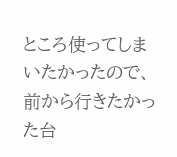ところ使ってしまいたかったので、前から行きたかった台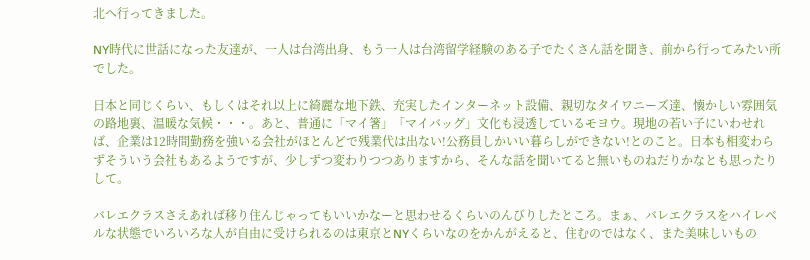北へ行ってきました。

NY時代に世話になった友達が、一人は台湾出身、もう一人は台湾留学経験のある子でたくさん話を聞き、前から行ってみたい所でした。

日本と同じくらい、もしくはそれ以上に綺麗な地下鉄、充実したインターネット設備、親切なタイワニーズ達、懐かしい雰囲気の路地裏、温暖な気候・・・。あと、普通に「マイ箸」「マイバッグ」文化も浸透しているモヨウ。現地の若い子にいわせれば、企業は12時間勤務を強いる会社がほとんどで残業代は出ない!公務員しかいい暮らしができない!とのこと。日本も相変わらずそういう会社もあるようですが、少しずつ変わりつつありますから、そんな話を聞いてると無いものねだりかなとも思ったりして。

バレエクラスさえあれば移り住んじゃってもいいかなーと思わせるくらいのんびりしたところ。まぁ、バレエクラスをハイレベルな状態でいろいろな人が自由に受けられるのは東京とNYくらいなのをかんがえると、住むのではなく、また美味しいもの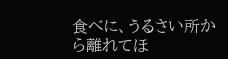食べに、うるさい所から離れてほ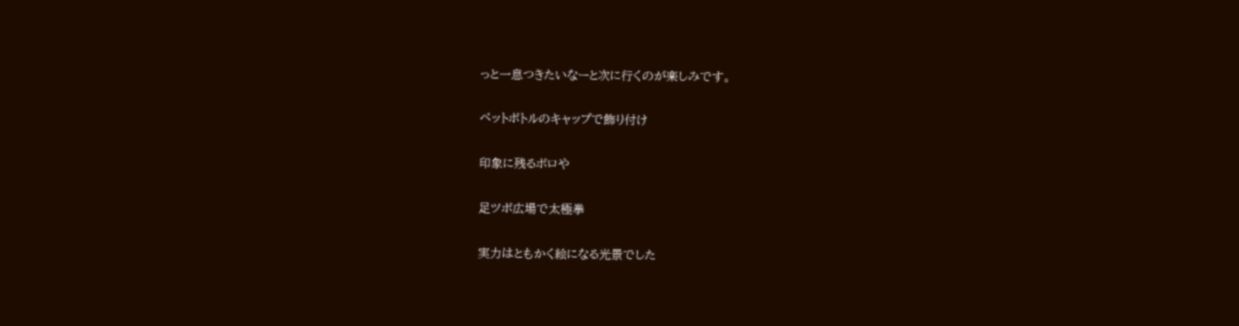っと一息つきたいなーと次に行くのが楽しみです。

ペットボトルのキャップで飾り付け

印象に残るボロや

足ツボ広場で太極拳

実力はともかく絵になる光景でした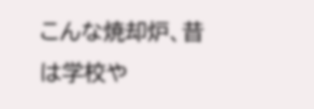こんな焼却炉、昔は学校や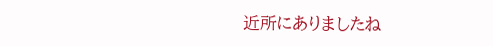近所にありましたね